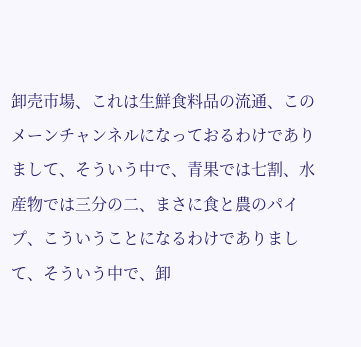卸売市場、これは生鮮食料品の流通、このメーンチャンネルになっておるわけでありまして、そういう中で、青果では七割、水産物では三分の二、まさに食と農のパイプ、こういうことになるわけでありまして、そういう中で、卸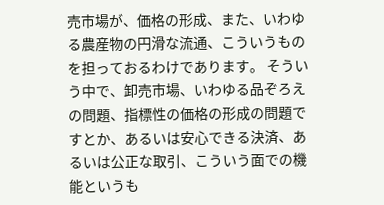売市場が、価格の形成、また、いわゆる農産物の円滑な流通、こういうものを担っておるわけであります。 そういう中で、卸売市場、いわゆる品ぞろえの問題、指標性の価格の形成の問題ですとか、あるいは安心できる決済、あるいは公正な取引、こういう面での機能というも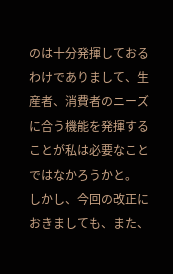のは十分発揮しておるわけでありまして、生産者、消費者のニーズに合う機能を発揮することが私は必要なことではなかろうかと。 しかし、今回の改正におきましても、また、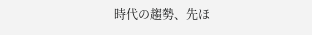時代の趨勢、先ほ